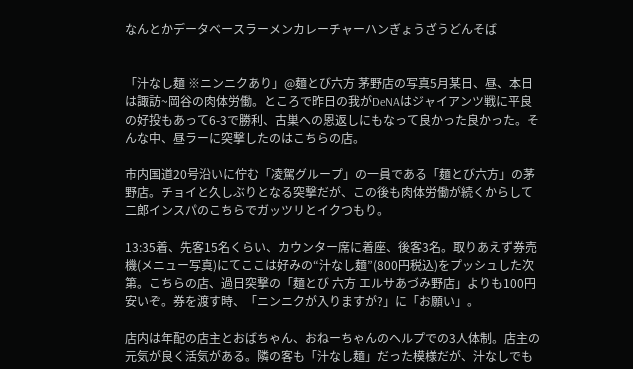なんとかデータベースラーメンカレーチャーハンぎょうざうどんそば


「汁なし麺 ※ニンニクあり」@麺とび六方 茅野店の写真5月某日、昼、本日は諏訪~岡谷の肉体労働。ところで昨日の我がDeNAはジャイアンツ戦に平良の好投もあって6-3で勝利、古巣への恩返しにもなって良かった良かった。そんな中、昼ラーに突撃したのはこちらの店。

市内国道20号沿いに佇む「凌駕グループ」の一員である「麺とび六方」の茅野店。チョイと久しぶりとなる突撃だが、この後も肉体労働が続くからして二郎インスパのこちらでガッツリとイクつもり。

13:35着、先客15名くらい、カウンター席に着座、後客3名。取りあえず券売機(メニュー写真)にてここは好みの“汁なし麺”(800円税込)をプッシュした次第。こちらの店、過日突撃の「麺とび 六方 エルサあづみ野店」よりも100円安いぞ。券を渡す時、「ニンニクが入りますが?」に「お願い」。

店内は年配の店主とおばちゃん、おねーちゃんのヘルプでの3人体制。店主の元気が良く活気がある。隣の客も「汁なし麺」だった模様だが、汁なしでも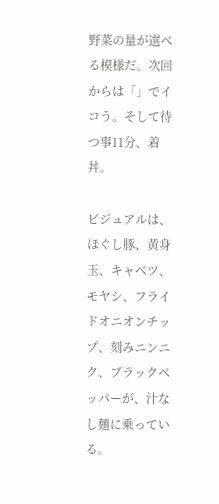野菜の量が選べる模様だ。次回からは「」でイコう。そして待つ事11分、着丼。

ビジュアルは、ほぐし豚、黄身玉、キャベツ、モヤシ、フライドオニオンチップ、刻みニンニク、ブラックペッパーが、汁なし麺に乗っている。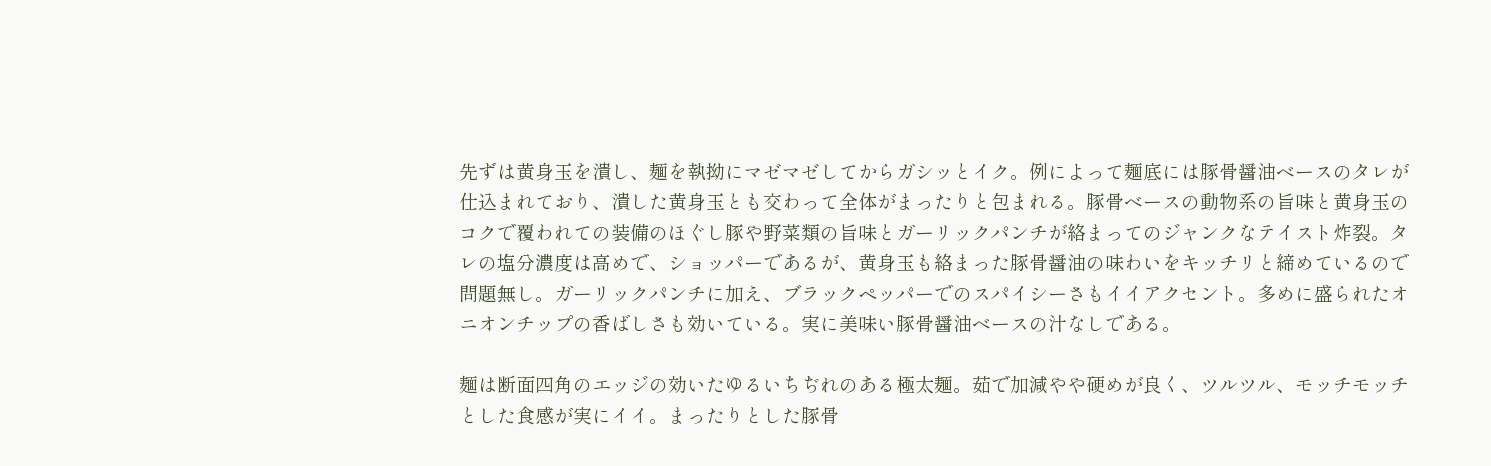先ずは黄身玉を潰し、麺を執拗にマゼマゼしてからガシッとイク。例によって麺底には豚骨醤油ベースのタレが仕込まれており、潰した黄身玉とも交わって全体がまったりと包まれる。豚骨ベースの動物系の旨味と黄身玉のコクで覆われての装備のほぐし豚や野菜類の旨味とガーリックパンチが絡まってのジャンクなテイスト炸裂。タレの塩分濃度は高めで、ショッパーであるが、黄身玉も絡まった豚骨醤油の味わいをキッチリと締めているので問題無し。ガーリックパンチに加え、ブラックペッパーでのスパイシーさもイイアクセント。多めに盛られたオニオンチップの香ばしさも効いている。実に美味い豚骨醤油ベースの汁なしである。

麺は断面四角のエッジの効いたゆるいちぢれのある極太麺。茹で加減やや硬めが良く、ツルツル、モッチモッチとした食感が実にイイ。まったりとした豚骨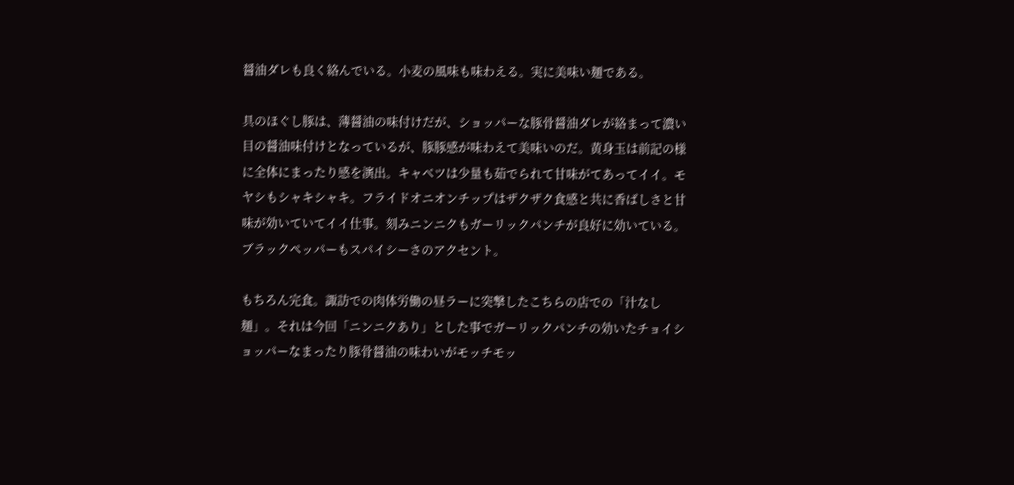醤油ダレも良く絡んでいる。小麦の風味も味わえる。実に美味い麺である。

具のほぐし豚は、薄醤油の味付けだが、ショッパーな豚骨醤油ダレが絡まって濃い目の醤油味付けとなっているが、豚豚感が味わえて美味いのだ。黄身玉は前記の様に全体にまったり感を演出。キャベツは少量も茹でられて甘味がてあってイイ。モヤシもシャキシャキ。フライドオニオンチップはザクザク食感と共に香ばしさと甘味が効いていてイイ仕事。刻みニンニクもガーリックパンチが良好に効いている。ブラックペッパーもスパイシーさのアクセント。

もちろん完食。諏訪での肉体労働の昼ラーに突撃したこちらの店での「汁なし麺」。それは今回「ニンニクあり」とした事でガーリックパンチの効いたチョイショッパーなまったり豚骨醤油の味わいがモッチモッ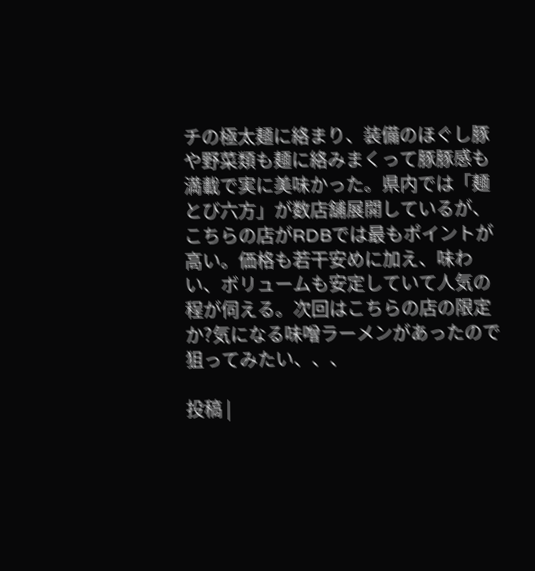チの極太麺に絡まり、装備のほぐし豚や野菜類も麺に絡みまくって豚豚感も満載で実に美味かった。県内では「麺とび六方」が数店舗展開しているが、こちらの店がRDBでは最もポイントが高い。価格も若干安めに加え、味わい、ボリュームも安定していて人気の程が伺える。次回はこちらの店の限定か?気になる味噌ラーメンがあったので狙ってみたい、、、

投稿 |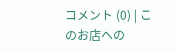コメント (0) | このお店への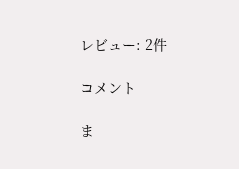レビュー: 2件

コメント

ま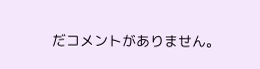だコメントがありません。